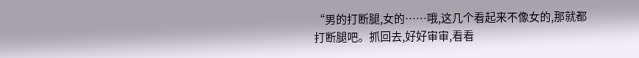“男的打断腿,女的……哦,这几个看起来不像女的,那就都打断腿吧。抓回去,好好审审,看看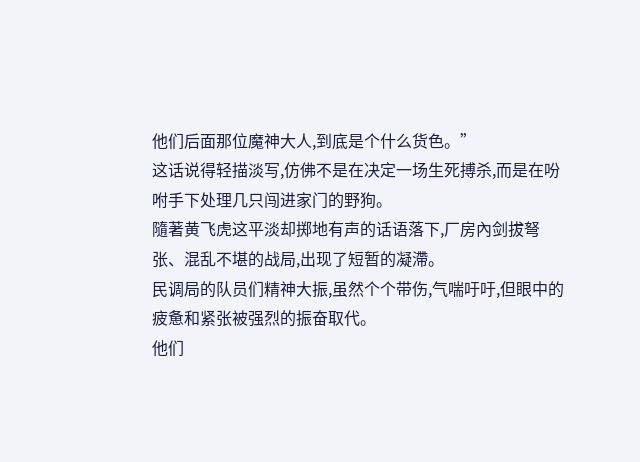他们后面那位魔神大人,到底是个什么货色。”
这话说得轻描淡写,仿佛不是在决定一场生死搏杀,而是在吩咐手下处理几只闯进家门的野狗。
隨著黄飞虎这平淡却掷地有声的话语落下,厂房內剑拔弩张、混乱不堪的战局,出现了短暂的凝滯。
民调局的队员们精神大振,虽然个个带伤,气喘吁吁,但眼中的疲惫和紧张被强烈的振奋取代。
他们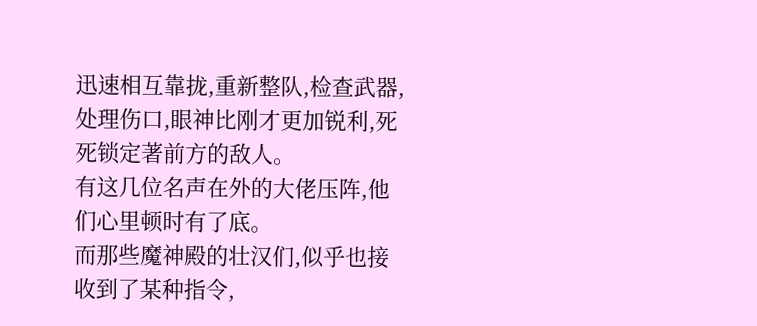迅速相互靠拢,重新整队,检查武器,处理伤口,眼神比刚才更加锐利,死死锁定著前方的敌人。
有这几位名声在外的大佬压阵,他们心里顿时有了底。
而那些魔神殿的壮汉们,似乎也接收到了某种指令,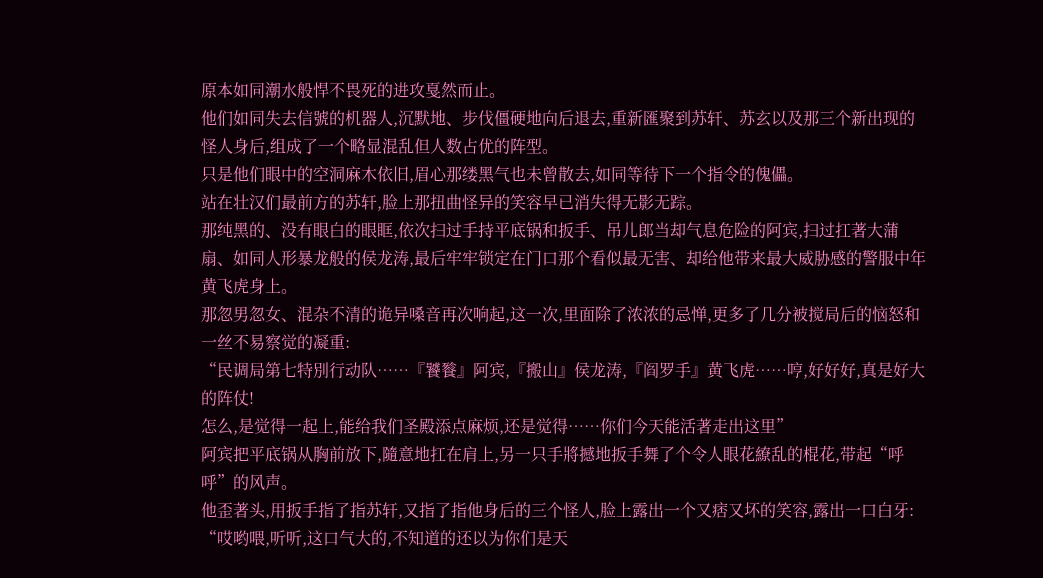原本如同潮水般悍不畏死的进攻戛然而止。
他们如同失去信號的机器人,沉默地、步伐僵硬地向后退去,重新匯聚到苏轩、苏玄以及那三个新出现的怪人身后,组成了一个略显混乱但人数占优的阵型。
只是他们眼中的空洞麻木依旧,眉心那缕黑气也未曾散去,如同等待下一个指令的傀儡。
站在壮汉们最前方的苏轩,脸上那扭曲怪异的笑容早已消失得无影无踪。
那纯黑的、没有眼白的眼眶,依次扫过手持平底锅和扳手、吊儿郎当却气息危险的阿宾,扫过扛著大蒲扇、如同人形暴龙般的侯龙涛,最后牢牢锁定在门口那个看似最无害、却给他带来最大威胁感的警服中年黄飞虎身上。
那忽男忽女、混杂不清的诡异嗓音再次响起,这一次,里面除了浓浓的忌惮,更多了几分被搅局后的恼怒和一丝不易察觉的凝重:
“民调局第七特別行动队……『饕餮』阿宾,『搬山』侯龙涛,『阎罗手』黄飞虎……哼,好好好,真是好大的阵仗!
怎么,是觉得一起上,能给我们圣殿添点麻烦,还是觉得……你们今天能活著走出这里”
阿宾把平底锅从胸前放下,隨意地扛在肩上,另一只手將撼地扳手舞了个令人眼花繚乱的棍花,带起“呼呼”的风声。
他歪著头,用扳手指了指苏轩,又指了指他身后的三个怪人,脸上露出一个又痞又坏的笑容,露出一口白牙:
“哎哟喂,听听,这口气大的,不知道的还以为你们是天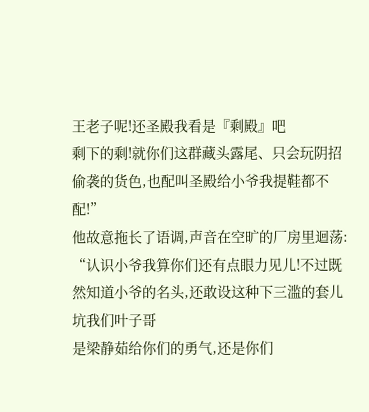王老子呢!还圣殿我看是『剩殿』吧
剩下的剩!就你们这群藏头露尾、只会玩阴招偷袭的货色,也配叫圣殿给小爷我提鞋都不配!”
他故意拖长了语调,声音在空旷的厂房里迴荡:
“认识小爷我算你们还有点眼力见儿!不过既然知道小爷的名头,还敢设这种下三滥的套儿坑我们叶子哥
是梁静茹给你们的勇气,还是你们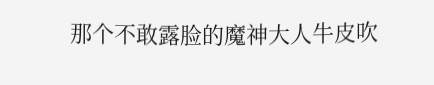那个不敢露脸的魔神大人牛皮吹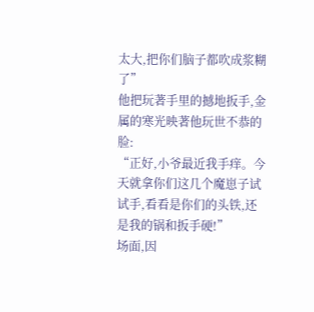太大,把你们脑子都吹成浆糊了”
他把玩著手里的撼地扳手,金属的寒光映著他玩世不恭的脸:
“正好,小爷最近我手痒。今天就拿你们这几个魔崽子试试手,看看是你们的头铁,还是我的锅和扳手硬!”
场面,因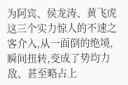为阿宾、侯龙涛、黄飞虎这三个实力惊人的不速之客介入,从一面倒的绝境,瞬间扭转,变成了势均力敌、甚至略占上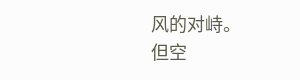风的对峙。
但空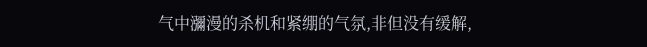气中瀰漫的杀机和紧绷的气氛,非但没有缓解,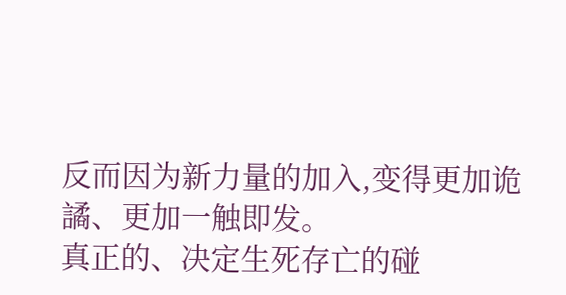反而因为新力量的加入,变得更加诡譎、更加一触即发。
真正的、决定生死存亡的碰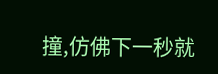撞,仿佛下一秒就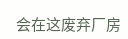会在这废弃厂房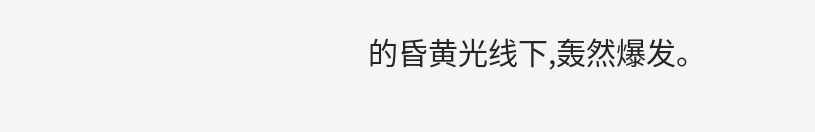的昏黄光线下,轰然爆发。